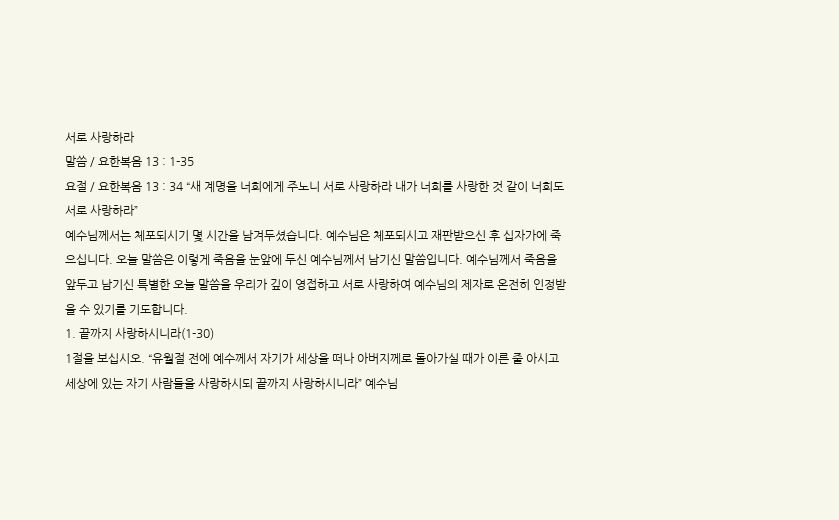서로 사랑하라
말씀 / 요한복음 13 : 1-35
요절 / 요한복음 13 : 34 “새 계명을 너희에게 주노니 서로 사랑하라 내가 너희를 사랑한 것 같이 너희도 서로 사랑하라”
예수님께서는 체포되시기 몇 시간을 남겨두셨습니다. 예수님은 체포되시고 재판받으신 후 십자가에 죽으십니다. 오늘 말씀은 이렇게 죽음을 눈앞에 두신 예수님께서 남기신 말씀입니다. 예수님께서 죽음을 앞두고 남기신 특별한 오늘 말씀을 우리가 깊이 영접하고 서로 사랑하여 예수님의 제자로 온전히 인정받을 수 있기를 기도합니다.
1. 끝까지 사랑하시니라(1-30)
1절을 보십시오. “유월절 전에 예수께서 자기가 세상을 떠나 아버지께로 돌아가실 때가 이른 줄 아시고 세상에 있는 자기 사람들을 사랑하시되 끝까지 사랑하시니라” 예수님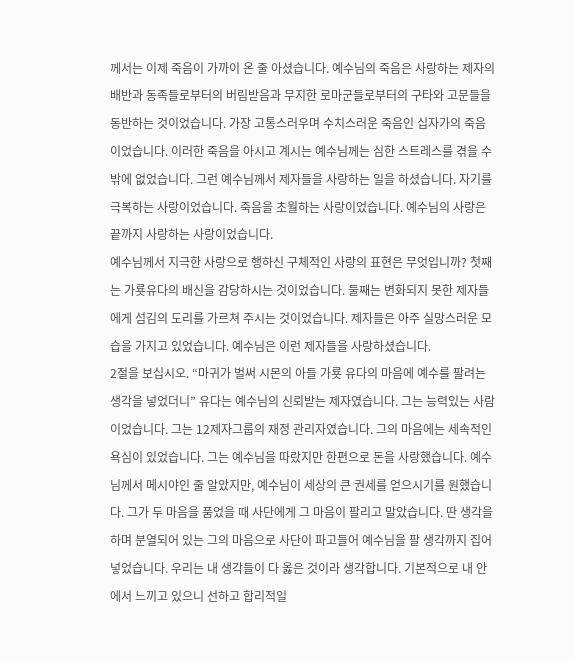께서는 이제 죽음이 가까이 온 줄 아셨습니다. 예수님의 죽음은 사랑하는 제자의 배반과 동족들로부터의 버림받음과 무지한 로마군들로부터의 구타와 고문들을 동반하는 것이었습니다. 가장 고통스러우며 수치스러운 죽음인 십자가의 죽음이었습니다. 이러한 죽음을 아시고 계시는 예수님께는 심한 스트레스를 겪을 수밖에 없었습니다. 그런 예수님께서 제자들을 사랑하는 일을 하셨습니다. 자기를 극복하는 사랑이었습니다. 죽음을 초월하는 사랑이었습니다. 예수님의 사랑은 끝까지 사랑하는 사랑이었습니다.
예수님께서 지극한 사랑으로 행하신 구체적인 사랑의 표현은 무엇입니까? 첫째는 가룟유다의 배신을 감당하시는 것이었습니다. 둘째는 변화되지 못한 제자들에게 섬김의 도리를 가르쳐 주시는 것이었습니다. 제자들은 아주 실망스러운 모습을 가지고 있었습니다. 예수님은 이런 제자들을 사랑하셨습니다.
2절을 보십시오. “마귀가 벌써 시몬의 아들 가룟 유다의 마음에 예수를 팔려는 생각을 넣었더니” 유다는 예수님의 신뢰받는 제자였습니다. 그는 능력있는 사람이었습니다. 그는 12제자그룹의 재정 관리자였습니다. 그의 마음에는 세속적인 욕심이 있었습니다. 그는 예수님을 따랐지만 한편으로 돈을 사랑했습니다. 예수님께서 메시야인 줄 알았지만, 예수님이 세상의 큰 권세를 얻으시기를 원했습니다. 그가 두 마음을 품었을 때 사단에게 그 마음이 팔리고 말았습니다. 딴 생각을 하며 분열되어 있는 그의 마음으로 사단이 파고들어 예수님을 팔 생각까지 집어넣었습니다. 우리는 내 생각들이 다 옳은 것이라 생각합니다. 기본적으로 내 안에서 느끼고 있으니 선하고 합리적일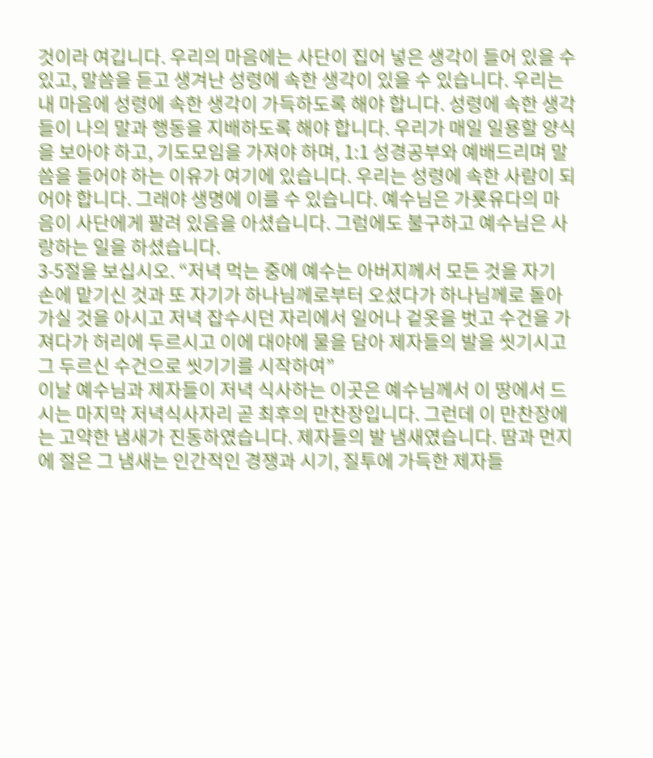것이라 여깁니다. 우리의 마음에는 사단이 집어 넣은 생각이 들어 있을 수 있고, 말씀을 듣고 생겨난 성령에 속한 생각이 있을 수 있습니다. 우리는 내 마음에 성령에 속한 생각이 가득하도록 해야 합니다. 성령에 속한 생각들이 나의 말과 행동을 지배하도록 해야 합니다. 우리가 매일 일용할 양식을 보아야 하고, 기도모임을 가져야 하며, 1:1 성경공부와 예배드리며 말씀을 들어야 하는 이유가 여기에 있습니다. 우리는 성령에 속한 사람이 되어야 합니다. 그래야 생명에 이를 수 있습니다. 예수님은 가룟유다의 마음이 사단에게 팔려 있음을 아셨습니다. 그럼에도 불구하고 예수님은 사랑하는 일을 하셨습니다.
3-5절을 보십시오. “저녁 먹는 중에 예수는 아버지께서 모든 것을 자기 손에 맡기신 것과 또 자기가 하나님께로부터 오셨다가 하나님께로 돌아가실 것을 아시고 저녁 잡수시던 자리에서 일어나 겉옷을 벗고 수건을 가져다가 허리에 두르시고 이에 대야에 물을 담아 제자들의 발을 씻기시고 그 두르신 수건으로 씻기기를 시작하여”
이날 예수님과 제자들이 저녁 식사하는 이곳은 예수님께서 이 땅에서 드시는 마지막 저녁식사자리 곧 최후의 만찬장입니다. 그런데 이 만찬장에는 고약한 냄새가 진동하였습니다. 제자들의 발 냄새였습니다. 땀과 먼지에 절은 그 냄새는 인간적인 경쟁과 시기, 질투에 가득한 제자들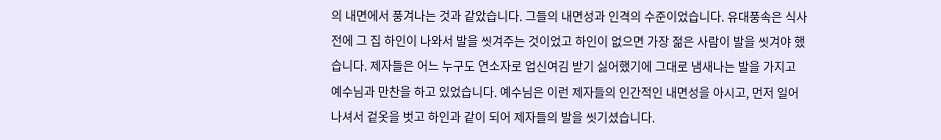의 내면에서 풍겨나는 것과 같았습니다. 그들의 내면성과 인격의 수준이었습니다. 유대풍속은 식사 전에 그 집 하인이 나와서 발을 씻겨주는 것이었고 하인이 없으면 가장 젊은 사람이 발을 씻겨야 했습니다. 제자들은 어느 누구도 연소자로 업신여김 받기 싫어했기에 그대로 냄새나는 발을 가지고 예수님과 만찬을 하고 있었습니다. 예수님은 이런 제자들의 인간적인 내면성을 아시고, 먼저 일어나셔서 겉옷을 벗고 하인과 같이 되어 제자들의 발을 씻기셨습니다.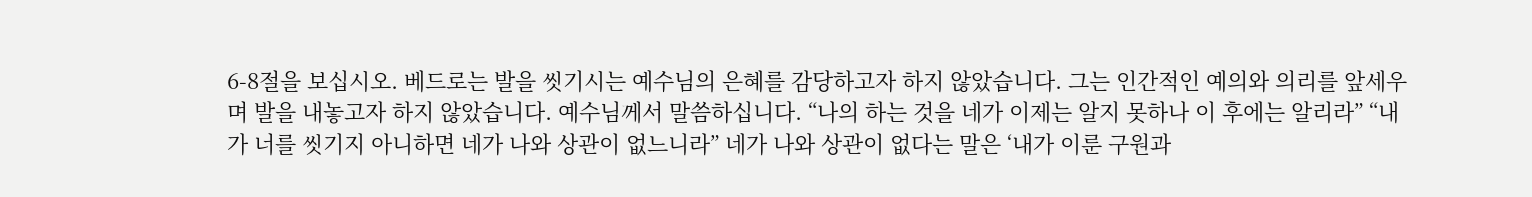6-8절을 보십시오. 베드로는 발을 씻기시는 예수님의 은혜를 감당하고자 하지 않았습니다. 그는 인간적인 예의와 의리를 앞세우며 발을 내놓고자 하지 않았습니다. 예수님께서 말씀하십니다. “나의 하는 것을 네가 이제는 알지 못하나 이 후에는 알리라” “내가 너를 씻기지 아니하면 네가 나와 상관이 없느니라” 네가 나와 상관이 없다는 말은 ‘내가 이룬 구원과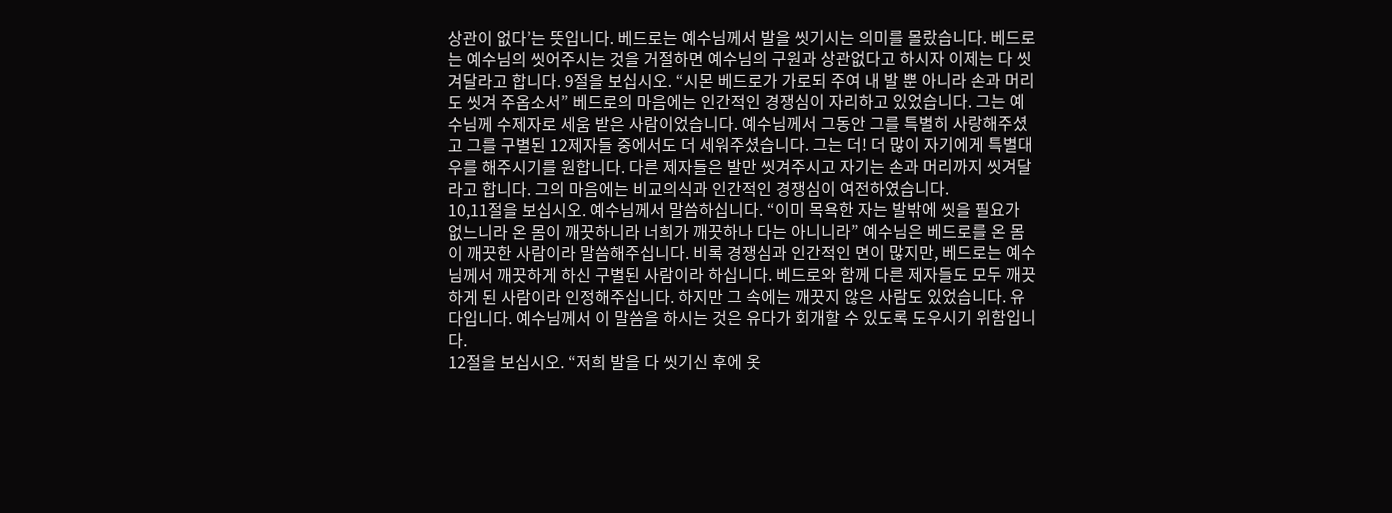상관이 없다’는 뜻입니다. 베드로는 예수님께서 발을 씻기시는 의미를 몰랐습니다. 베드로는 예수님의 씻어주시는 것을 거절하면 예수님의 구원과 상관없다고 하시자 이제는 다 씻겨달라고 합니다. 9절을 보십시오. “시몬 베드로가 가로되 주여 내 발 뿐 아니라 손과 머리도 씻겨 주옵소서” 베드로의 마음에는 인간적인 경쟁심이 자리하고 있었습니다. 그는 예수님께 수제자로 세움 받은 사람이었습니다. 예수님께서 그동안 그를 특별히 사랑해주셨고 그를 구별된 12제자들 중에서도 더 세워주셨습니다. 그는 더! 더 많이 자기에게 특별대우를 해주시기를 원합니다. 다른 제자들은 발만 씻겨주시고 자기는 손과 머리까지 씻겨달라고 합니다. 그의 마음에는 비교의식과 인간적인 경쟁심이 여전하였습니다.
10,11절을 보십시오. 예수님께서 말씀하십니다. “이미 목욕한 자는 발밖에 씻을 필요가 없느니라 온 몸이 깨끗하니라 너희가 깨끗하나 다는 아니니라” 예수님은 베드로를 온 몸이 깨끗한 사람이라 말씀해주십니다. 비록 경쟁심과 인간적인 면이 많지만, 베드로는 예수님께서 깨끗하게 하신 구별된 사람이라 하십니다. 베드로와 함께 다른 제자들도 모두 깨끗하게 된 사람이라 인정해주십니다. 하지만 그 속에는 깨끗지 않은 사람도 있었습니다. 유다입니다. 예수님께서 이 말씀을 하시는 것은 유다가 회개할 수 있도록 도우시기 위함입니다.
12절을 보십시오. “저희 발을 다 씻기신 후에 옷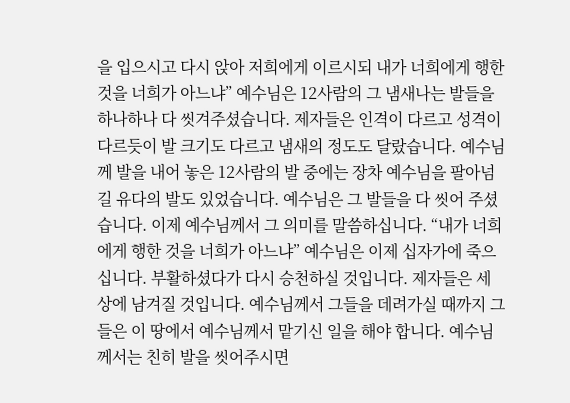을 입으시고 다시 앉아 저희에게 이르시되 내가 너희에게 행한 것을 너희가 아느냐” 예수님은 12사람의 그 냄새나는 발들을 하나하나 다 씻겨주셨습니다. 제자들은 인격이 다르고 성격이 다르듯이 발 크기도 다르고 냄새의 정도도 달랐습니다. 예수님께 발을 내어 놓은 12사람의 발 중에는 장차 예수님을 팔아넘길 유다의 발도 있었습니다. 예수님은 그 발들을 다 씻어 주셨습니다. 이제 예수님께서 그 의미를 말씀하십니다. “내가 너희에게 행한 것을 너희가 아느냐” 예수님은 이제 십자가에 죽으십니다. 부활하셨다가 다시 승천하실 것입니다. 제자들은 세상에 남겨질 것입니다. 예수님께서 그들을 데려가실 때까지 그들은 이 땅에서 예수님께서 맡기신 일을 해야 합니다. 예수님께서는 친히 발을 씻어주시면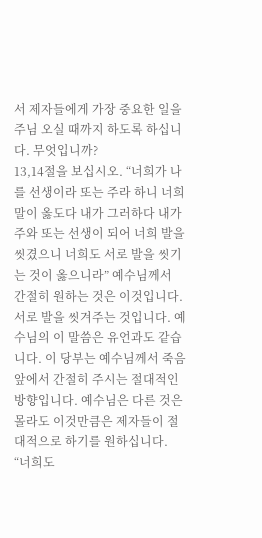서 제자들에게 가장 중요한 일을 주님 오실 때까지 하도록 하십니다. 무엇입니까?
13,14절을 보십시오. “너희가 나를 선생이라 또는 주라 하니 너희 말이 옳도다 내가 그러하다 내가 주와 또는 선생이 되어 너희 발을 씻겼으니 너희도 서로 발을 씻기는 것이 옳으니라” 예수님께서 간절히 원하는 것은 이것입니다. 서로 발을 씻겨주는 것입니다. 예수님의 이 말씀은 유언과도 같습니다. 이 당부는 예수님께서 죽음 앞에서 간절히 주시는 절대적인 방향입니다. 예수님은 다른 것은 몰라도 이것만큼은 제자들이 절대적으로 하기를 원하십니다. “너희도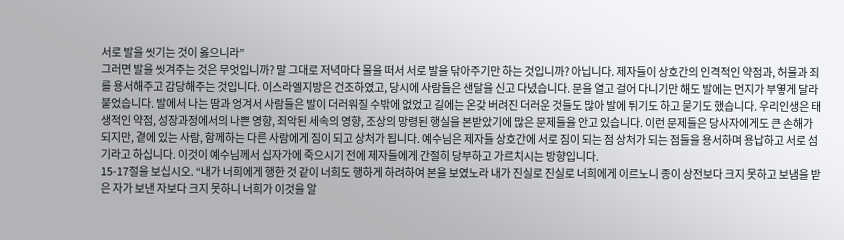서로 발을 씻기는 것이 옳으니라”
그러면 발을 씻겨주는 것은 무엇입니까? 말 그대로 저녁마다 물을 떠서 서로 발을 닦아주기만 하는 것입니까? 아닙니다. 제자들이 상호간의 인격적인 약점과, 허물과 죄를 용서해주고 감당해주는 것입니다. 이스라엘지방은 건조하였고, 당시에 사람들은 샌달을 신고 다녔습니다. 문을 열고 걸어 다니기만 해도 발에는 먼지가 부옇게 달라붙었습니다. 발에서 나는 땀과 엉겨서 사람들은 발이 더러워질 수밖에 없었고 길에는 온갖 버려진 더러운 것들도 많아 발에 튀기도 하고 묻기도 했습니다. 우리인생은 태생적인 약점, 성장과정에서의 나쁜 영향, 죄악된 세속의 영향, 조상의 망령된 행실을 본받았기에 많은 문제들을 안고 있습니다. 이런 문제들은 당사자에게도 큰 손해가 되지만, 곁에 있는 사람, 함께하는 다른 사람에게 짐이 되고 상처가 됩니다. 예수님은 제자들 상호간에 서로 짐이 되는 점 상처가 되는 점들을 용서하며 용납하고 서로 섬기라고 하십니다. 이것이 예수님께서 십자가에 죽으시기 전에 제자들에게 간절히 당부하고 가르치시는 방향입니다.
15-17절을 보십시오. “내가 너희에게 행한 것 같이 너희도 행하게 하려하여 본을 보였노라 내가 진실로 진실로 너희에게 이르노니 종이 상전보다 크지 못하고 보냄을 받은 자가 보낸 자보다 크지 못하니 너희가 이것을 알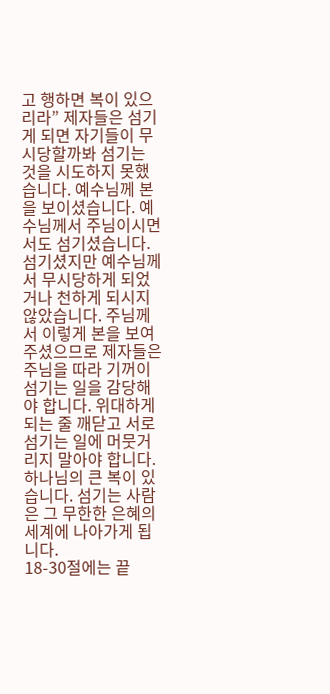고 행하면 복이 있으리라” 제자들은 섬기게 되면 자기들이 무시당할까봐 섬기는 것을 시도하지 못했습니다. 예수님께 본을 보이셨습니다. 예수님께서 주님이시면서도 섬기셨습니다. 섬기셨지만 예수님께서 무시당하게 되었거나 천하게 되시지 않았습니다. 주님께서 이렇게 본을 보여주셨으므로 제자들은 주님을 따라 기꺼이 섬기는 일을 감당해야 합니다. 위대하게 되는 줄 깨닫고 서로 섬기는 일에 머뭇거리지 말아야 합니다. 하나님의 큰 복이 있습니다. 섬기는 사람은 그 무한한 은혜의 세계에 나아가게 됩니다.
18-30절에는 끝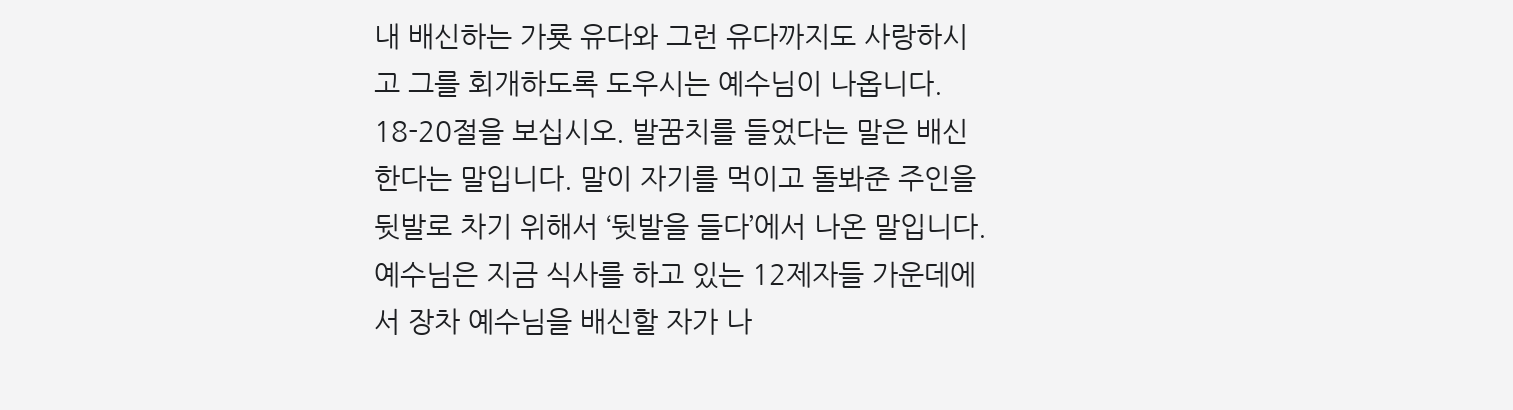내 배신하는 가룟 유다와 그런 유다까지도 사랑하시고 그를 회개하도록 도우시는 예수님이 나옵니다. 18-20절을 보십시오. 발꿈치를 들었다는 말은 배신한다는 말입니다. 말이 자기를 먹이고 돌봐준 주인을 뒷발로 차기 위해서 ‘뒷발을 들다’에서 나온 말입니다. 예수님은 지금 식사를 하고 있는 12제자들 가운데에서 장차 예수님을 배신할 자가 나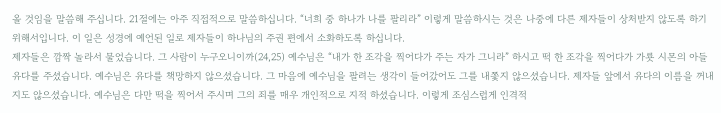올 것임을 말씀해 주십니다. 21절에는 아주 직접적으로 말씀하십니다. “너희 중 하나가 나를 팔리라” 이렇게 말씀하시는 것은 나중에 다른 제자들이 상처받지 않도록 하기 위해서입니다. 이 일은 성경에 예언된 일로 제자들이 하나님의 주권 편에서 소화하도록 하십니다.
제자들은 깜짝 놀라서 물었습니다. 그 사람이 누구오니이까(24,25) 예수님은 “내가 한 조각을 찍어다가 주는 자가 그니라” 하시고 떡 한 조각을 찍어다가 가룟 시몬의 아들 유다를 주셨습니다. 예수님은 유다를 책망하지 않으셨습니다. 그 마음에 예수님을 팔려는 생각이 들어갔어도 그를 내쫓지 않으셨습니다. 제자들 앞에서 유다의 이름을 꺼내지도 않으셨습니다. 예수님은 다만 떡을 찍어서 주시며 그의 죄를 매우 개인적으로 지적 하셨습니다. 이렇게 조심스럽게 인격적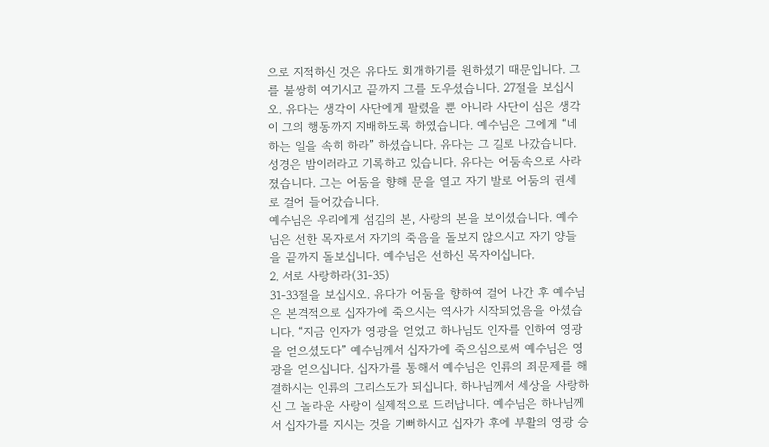으로 지적하신 것은 유다도 회개하기를 원하셨기 때문입니다. 그를 불쌍히 여기시고 끝까지 그를 도우셨습니다. 27절을 보십시오. 유다는 생각이 사단에게 팔렸을 뿐 아니라 사단이 심은 생각이 그의 행동까지 지배하도록 하였습니다. 예수님은 그에게 “네 하는 일을 속히 하라” 하셨습니다. 유다는 그 길로 나갔습니다. 성경은 밤이러라고 기록하고 있습니다. 유다는 어둠속으로 사라졌습니다. 그는 어둠을 향해 문을 열고 자기 발로 어둠의 권세로 걸어 들어갔습니다.
예수님은 우리에게 섬김의 본, 사랑의 본을 보이셨습니다. 예수님은 선한 목자로서 자기의 죽음을 돌보지 않으시고 자기 양들을 끝까지 돌보십니다. 예수님은 선하신 목자이십니다.
2. 서로 사랑하라(31-35)
31-33절을 보십시오. 유다가 어둠을 향하여 걸어 나간 후 예수님은 본격적으로 십자가에 죽으시는 역사가 시작되었음을 아셨습니다. “지금 인자가 영광을 얻었고 하나님도 인자를 인하여 영광을 얻으셨도다” 예수님께서 십자가에 죽으심으로써 예수님은 영광을 얻으십니다. 십자가를 통해서 예수님은 인류의 죄문제를 해결하시는 인류의 그리스도가 되십니다. 하나님께서 세상을 사랑하신 그 놀라운 사랑이 실제적으로 드러납니다. 예수님은 하나님께서 십자가를 지시는 것을 기뻐하시고 십자가 후에 부활의 영광 승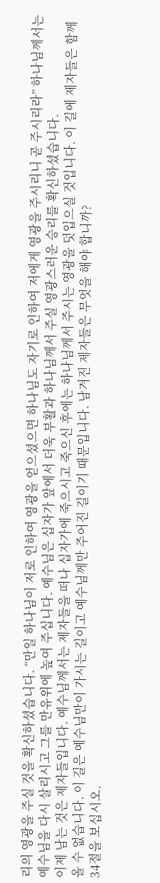리의 영광을 주실 것을 확신하셨습니다. “만일 하나님이 저로 인하여 영광을 얻으셨으면 하나님도 자기로 인하여 저에게 영광을 주시리니 곧 주시리라” 하나님께서는 예수님을 다시 살리시고 그를 만유위에 높여 주십니다. 예수님은 십자가 앞에서 더욱 부활과 하나님께서 주실 영광스러운 승리를 확신하셨습니다.
이제 남는 것은 제자들입니다. 예수님께서는 제자들을 떠나 십자가에 죽으시고 죽으신 후에는 하나님께서 주시는 영광을 덧입으실 것입니다. 이 길에 제자들은 함께 올 수 없습니다. 이 길은 예수님만이 가시는 길이고 예수님께만 주어진 길이기 때문입니다. 남겨진 제자들은 무엇을 해야 합니까?
34절을 보십시오.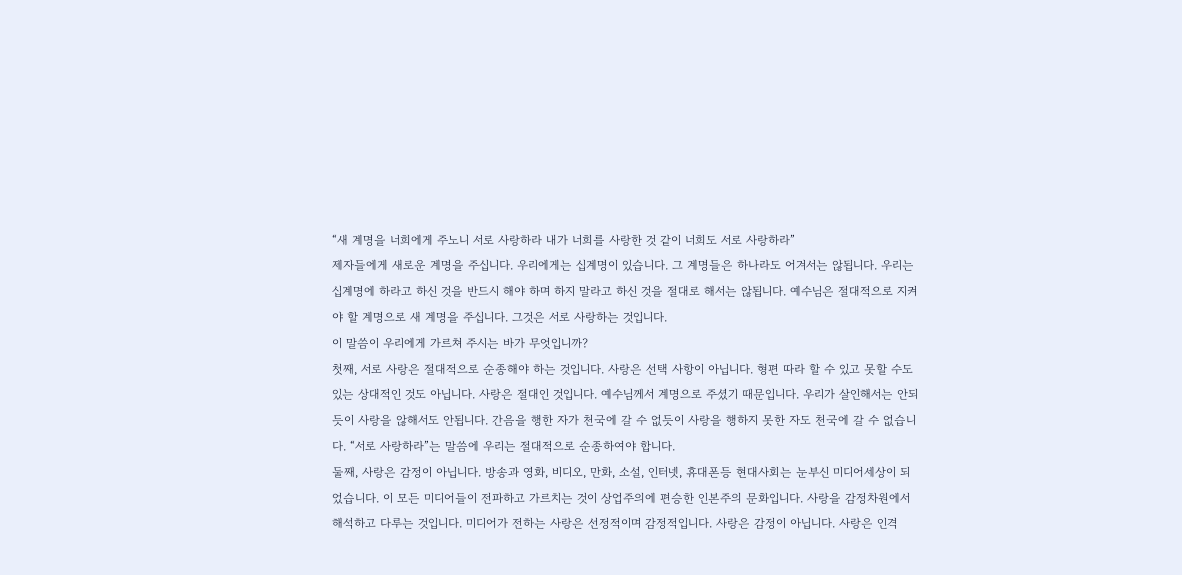“새 계명을 너희에게 주노니 서로 사랑하라 내가 너희를 사랑한 것 같이 너희도 서로 사랑하라”
제자들에게 새로운 계명을 주십니다. 우리에게는 십계명이 있습니다. 그 계명들은 하나라도 어겨서는 않됩니다. 우리는 십계명에 하라고 하신 것을 반드시 해야 하며 하지 말라고 하신 것을 절대로 해서는 않됩니다. 예수님은 절대적으로 지켜야 할 계명으로 새 계명을 주십니다. 그것은 서로 사랑하는 것입니다.
이 말씀이 우리에게 가르쳐 주시는 바가 무엇입니까?
첫째, 서로 사랑은 절대적으로 순종해야 하는 것입니다. 사랑은 선택 사항이 아닙니다. 형편 따라 할 수 있고 못할 수도 있는 상대적인 것도 아닙니다. 사랑은 절대인 것입니다. 예수님께서 계명으로 주셨기 때문입니다. 우리가 살인해서는 안되듯이 사랑을 않해서도 안됩니다. 간음을 행한 자가 천국에 갈 수 없듯이 사랑을 행하지 못한 자도 천국에 갈 수 없습니다. “서로 사랑하라”는 말씀에 우리는 절대적으로 순종하여야 합니다.
둘째, 사랑은 감정이 아닙니다. 방송과 영화, 비디오, 만화, 소설, 인터넷, 휴대폰등 현대사회는 눈부신 미디어세상이 되었습니다. 이 모든 미디어들이 전파하고 가르치는 것이 상업주의에 편승한 인본주의 문화입니다. 사랑을 감정차원에서 해석하고 다루는 것입니다. 미디어가 전하는 사랑은 선정적이며 감정적입니다. 사랑은 감정이 아닙니다. 사랑은 인격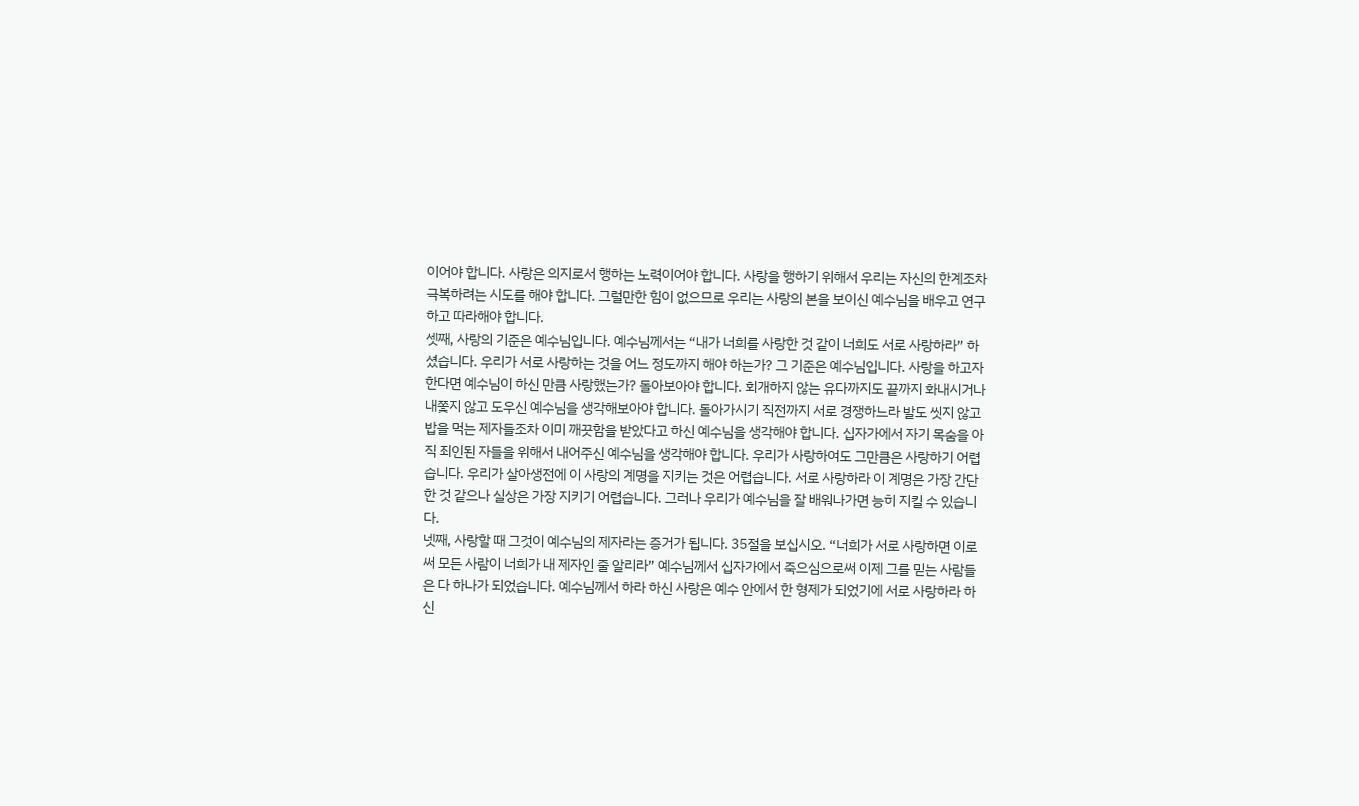이어야 합니다. 사랑은 의지로서 행하는 노력이어야 합니다. 사랑을 행하기 위해서 우리는 자신의 한계조차 극복하려는 시도를 해야 합니다. 그럴만한 힘이 없으므로 우리는 사랑의 본을 보이신 예수님을 배우고 연구하고 따라해야 합니다.
셋째, 사랑의 기준은 예수님입니다. 예수님께서는 “내가 너희를 사랑한 것 같이 너희도 서로 사랑하라” 하셨습니다. 우리가 서로 사랑하는 것을 어느 정도까지 해야 하는가? 그 기준은 예수님입니다. 사랑을 하고자 한다면 예수님이 하신 만큼 사랑했는가? 돌아보아야 합니다. 회개하지 않는 유다까지도 끝까지 화내시거나 내쫓지 않고 도우신 예수님을 생각해보아야 합니다. 돌아가시기 직전까지 서로 경쟁하느라 발도 씻지 않고 밥을 먹는 제자들조차 이미 깨끗함을 받았다고 하신 예수님을 생각해야 합니다. 십자가에서 자기 목숨을 아직 죄인된 자들을 위해서 내어주신 예수님을 생각해야 합니다. 우리가 사랑하여도 그만큼은 사랑하기 어렵습니다. 우리가 살아생전에 이 사랑의 계명을 지키는 것은 어렵습니다. 서로 사랑하라 이 계명은 가장 간단한 것 같으나 실상은 가장 지키기 어렵습니다. 그러나 우리가 예수님을 잘 배워나가면 능히 지킬 수 있습니다.
넷째, 사랑할 때 그것이 예수님의 제자라는 증거가 됩니다. 35절을 보십시오. “너희가 서로 사랑하면 이로써 모든 사람이 너희가 내 제자인 줄 알리라” 예수님께서 십자가에서 죽으심으로써 이제 그를 믿는 사람들은 다 하나가 되었습니다. 예수님께서 하라 하신 사랑은 예수 안에서 한 형제가 되었기에 서로 사랑하라 하신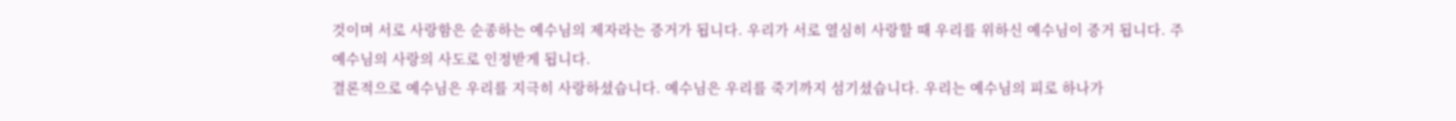것이며 서로 사랑함은 순종하는 예수님의 제자라는 증거가 됩니다. 우리가 서로 열심히 사랑할 때 우리를 위하신 예수님이 증거 됩니다. 주 예수님의 사랑의 사도로 인정받게 됩니다.
결론적으로 예수님은 우리를 지극히 사랑하셨습니다. 예수님은 우리를 죽기까지 섬기셨습니다. 우리는 예수님의 피로 하나가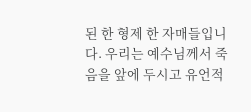된 한 형제 한 자매들입니다. 우리는 예수님께서 죽음을 앞에 두시고 유언적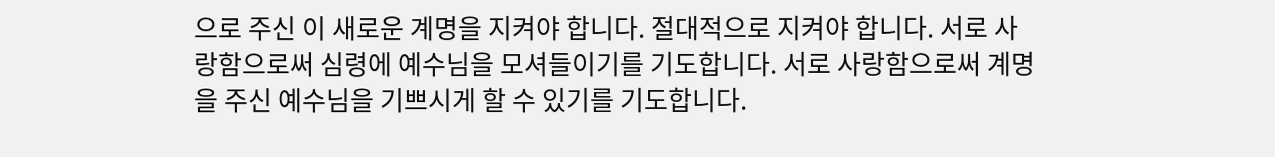으로 주신 이 새로운 계명을 지켜야 합니다. 절대적으로 지켜야 합니다. 서로 사랑함으로써 심령에 예수님을 모셔들이기를 기도합니다. 서로 사랑함으로써 계명을 주신 예수님을 기쁘시게 할 수 있기를 기도합니다.